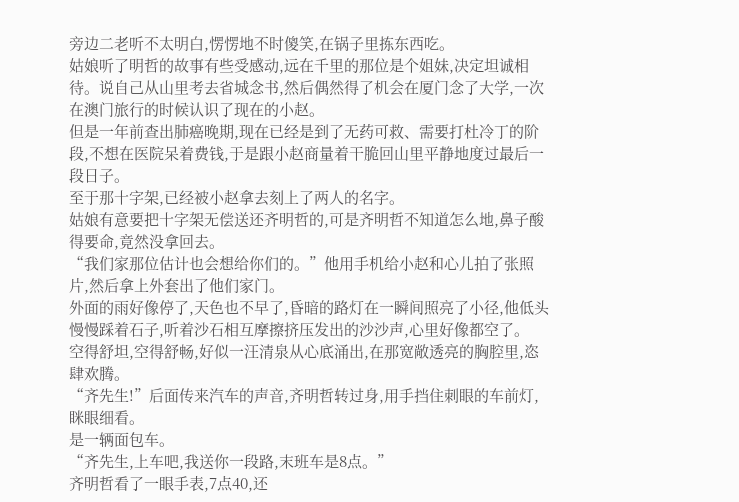旁边二老听不太明白,愣愣地不时傻笑,在锅子里拣东西吃。
姑娘听了明哲的故事有些受感动,远在千里的那位是个姐妹,决定坦诚相待。说自己从山里考去省城念书,然后偶然得了机会在厦门念了大学,一次在澳门旅行的时候认识了现在的小赵。
但是一年前查出肺癌晚期,现在已经是到了无药可救、需要打杜冷丁的阶段,不想在医院呆着费钱,于是跟小赵商量着干脆回山里平静地度过最后一段日子。
至于那十字架,已经被小赵拿去刻上了两人的名字。
姑娘有意要把十字架无偿送还齐明哲的,可是齐明哲不知道怎么地,鼻子酸得要命,竟然没拿回去。
“我们家那位估计也会想给你们的。”他用手机给小赵和心儿拍了张照片,然后拿上外套出了他们家门。
外面的雨好像停了,天色也不早了,昏暗的路灯在一瞬间照亮了小径,他低头慢慢踩着石子,听着沙石相互摩擦挤压发出的沙沙声,心里好像都空了。
空得舒坦,空得舒畅,好似一汪清泉从心底涌出,在那宽敞透亮的胸腔里,恣肆欢腾。
“齐先生!”后面传来汽车的声音,齐明哲转过身,用手挡住刺眼的车前灯,眯眼细看。
是一辆面包车。
“齐先生,上车吧,我送你一段路,末班车是8点。”
齐明哲看了一眼手表,7点40,还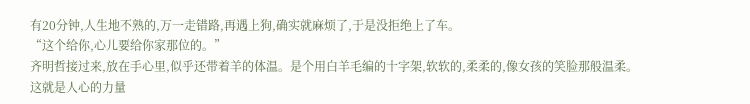有20分钟,人生地不熟的,万一走错路,再遇上狗,确实就麻烦了,于是没拒绝上了车。
“这个给你,心儿要给你家那位的。”
齐明哲接过来,放在手心里,似乎还带着羊的体温。是个用白羊毛编的十字架,软软的,柔柔的,像女孩的笑脸那般温柔。
这就是人心的力量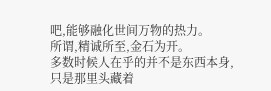吧,能够融化世间万物的热力。
所谓,精诚所至,金石为开。
多数时候人在乎的并不是东西本身,只是那里头藏着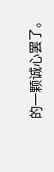的一颗诚心罢了。